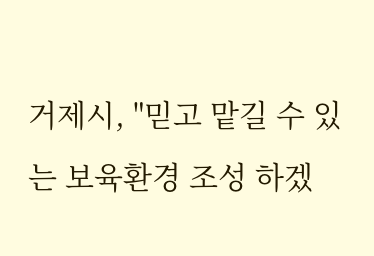거제시, "믿고 맡길 수 있는 보육환경 조성 하겠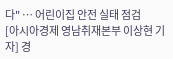다" … 어린이집 안전 실태 점검
[아시아경제 영남취재본부 이상현 기자] 경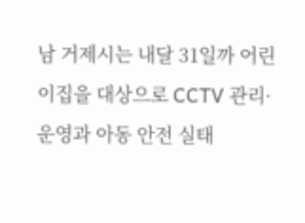남 거제시는 내달 31일까 어린이집을 대상으로 CCTV 관리·운영과 아동 안전 실태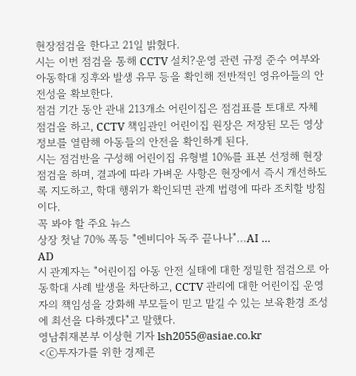현장점검을 한다고 21일 밝혔다.
시는 이번 점검을 통해 CCTV 설치?운영 관련 규정 준수 여부와 아동학대 징후와 발생 유무 등을 확인해 전반적인 영유아들의 안전성을 확보한다.
점검 기간 동안 관내 213개소 어린이집은 점검표를 토대로 자체 점검을 하고, CCTV 책임관인 어린이집 원장은 저장된 모든 영상정보를 열람해 아동들의 안전을 확인하게 된다.
시는 점검반을 구성해 어린이집 유형별 10%를 표본 선정해 현장점검을 하며, 결과에 따라 가벼운 사항은 현장에서 즉시 개선하도록 지도하고, 학대 행위가 확인되면 관계 법령에 따라 조치할 방침이다.
꼭 봐야 할 주요 뉴스
상장 첫날 70% 폭등 "엔비디아 독주 끝나나"…AI ...
AD
시 관계자는 "어린이집 아동 안전 실태에 대한 정밀한 점검으로 아동학대 사례 발생을 차단하고, CCTV 관리에 대한 어린이집 운영자의 책임성을 강화해 부모들이 믿고 맡길 수 있는 보육환경 조성에 최선을 다하겠다"고 말했다.
영남취재본부 이상현 기자 lsh2055@asiae.co.kr
<ⓒ투자가를 위한 경제콘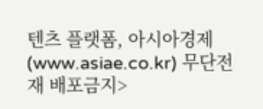텐츠 플랫폼, 아시아경제(www.asiae.co.kr) 무단전재 배포금지>